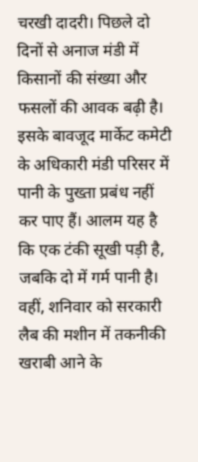चरखी दादरी। पिछले दो दिनों से अनाज मंडी में किसानों की संख्या और फसलों की आवक बढ़ी है। इसके बावजूद मार्केट कमेटी के अधिकारी मंडी परिसर में पानी के पुख्ता प्रबंध नहीं कर पाए हैं। आलम यह है कि एक टंकी सूखी पड़ी है, जबकि दो में गर्म पानी है। वहीं, शनिवार को सरकारी लैब की मशीन में तकनीकी खराबी आने के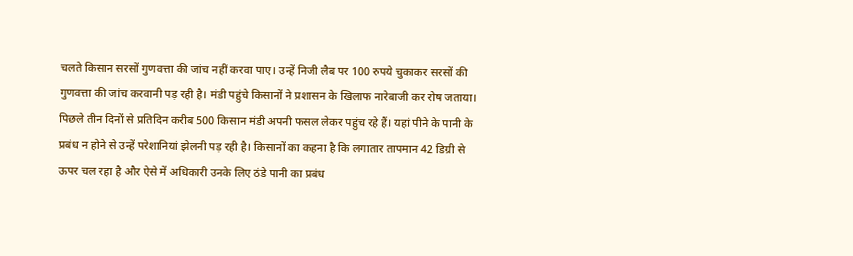चलते किसान सरसों गुणवत्ता की जांच नहीं करवा पाए। उन्हें निजी लैब पर 100 रुपये चुकाकर सरसों की गुणवत्ता की जांच करवानी पड़ रही है। मंडी पहुंचे किसानों ने प्रशासन के खिलाफ नारेबाजी कर रोष जताया।
पिछले तीन दिनों से प्रतिदिन करीब 500 किसान मंडी अपनी फसल लेकर पहुंच रहे हैं। यहां पीने के पानी के प्रबंध न होने से उन्हें परेशानियां झेलनी पड़ रही है। किसानों का कहना है कि लगातार तापमान 42 डिग्री से ऊपर चल रहा है और ऐसे में अधिकारी उनके लिए ठंडे पानी का प्रबंध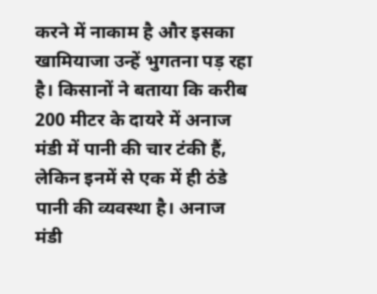करने में नाकाम है और इसका खामियाजा उन्हें भुगतना पड़ रहा है। किसानों ने बताया कि करीब 200 मीटर के दायरे में अनाज मंडी में पानी की चार टंकी हैं, लेकिन इनमें से एक में ही ठंडे पानी की व्यवस्था है। अनाज मंडी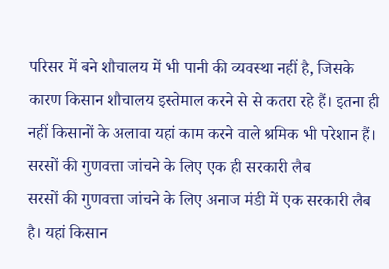परिसर में बने शौचालय में भी पानी की व्यवस्था नहीं है, जिसके कारण किसान शौचालय इस्तेमाल करने से से कतरा रहे हैं। इतना ही नहीं किसानों के अलावा यहां काम करने वाले श्रमिक भी परेशान हैं।
सरसों की गुणवत्ता जांचने के लिए एक ही सरकारी लैब
सरसों की गुणवत्ता जांचने के लिए अनाज मंडी में एक सरकारी लैब है। यहां किसान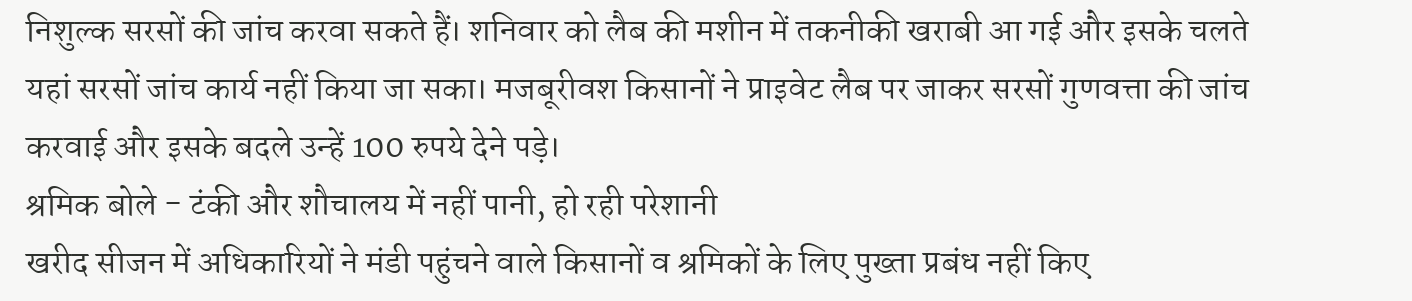निशुल्क सरसों की जांच करवा सकते हैं। शनिवार को लैब की मशीन में तकनीकी खराबी आ गई और इसके चलते यहां सरसों जांच कार्य नहीं किया जा सका। मजबूरीवश किसानों ने प्राइवेट लैब पर जाकर सरसों गुणवत्ता की जांच करवाई और इसके बदले उन्हें 100 रुपये देने पड़े।
श्रमिक बोले - टंकी और शौचालय में नहीं पानी, हो रही परेशानी
खरीद सीजन में अधिकारियों ने मंडी पहुंचने वाले किसानों व श्रमिकों के लिए पुख्ता प्रबंध नहीं किए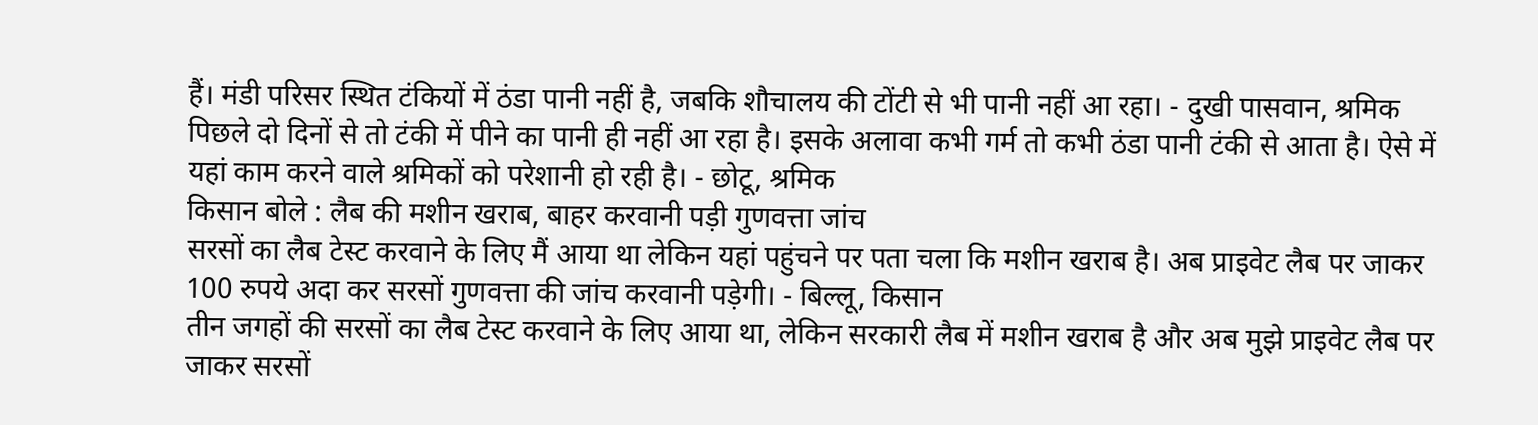हैं। मंडी परिसर स्थित टंकियों में ठंडा पानी नहीं है, जबकि शौचालय की टोंटी से भी पानी नहीं आ रहा। - दुखी पासवान, श्रमिक
पिछले दो दिनों से तो टंकी में पीने का पानी ही नहीं आ रहा है। इसके अलावा कभी गर्म तो कभी ठंडा पानी टंकी से आता है। ऐसे में यहां काम करने वाले श्रमिकों को परेशानी हो रही है। - छोटू, श्रमिक
किसान बोले : लैब की मशीन खराब, बाहर करवानी पड़ी गुणवत्ता जांच
सरसों का लैब टेस्ट करवाने के लिए मैं आया था लेकिन यहां पहुंचने पर पता चला कि मशीन खराब है। अब प्राइवेट लैब पर जाकर 100 रुपये अदा कर सरसों गुणवत्ता की जांच करवानी पड़ेगी। - बिल्लू, किसान
तीन जगहों की सरसों का लैब टेस्ट करवाने के लिए आया था, लेकिन सरकारी लैब में मशीन खराब है और अब मुझे प्राइवेट लैब पर जाकर सरसों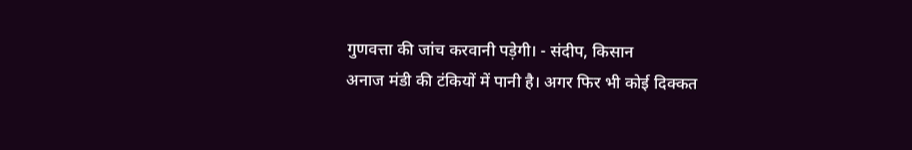गुणवत्ता की जांच करवानी पड़ेगी। - संदीप, किसान
अनाज मंडी की टंकियों में पानी है। अगर फिर भी कोई दिक्कत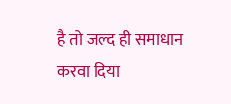है तो जल्द ही समाधान करवा दिया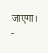जाएगा। -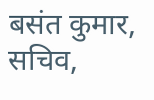बसंत कुमार, सचिव,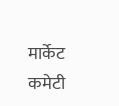मार्केट कमेटी